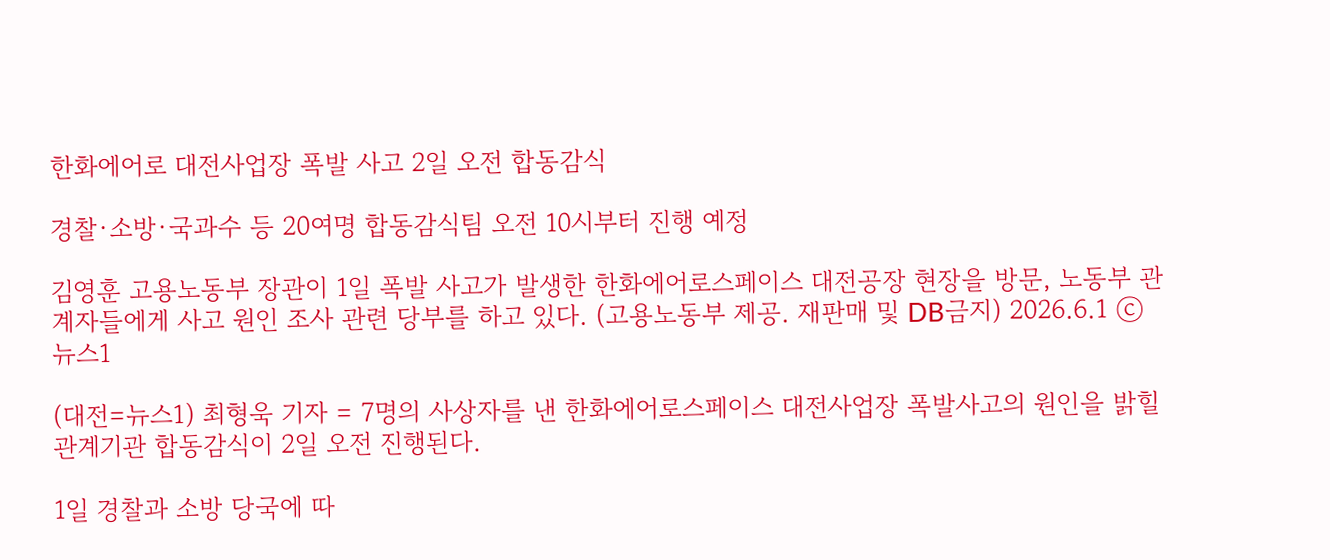한화에어로 대전사업장 폭발 사고 2일 오전 합동감식

경찰·소방·국과수 등 20여명 합동감식팀 오전 10시부터 진행 예정

김영훈 고용노동부 장관이 1일 폭발 사고가 발생한 한화에어로스페이스 대전공장 현장을 방문, 노동부 관계자들에게 사고 원인 조사 관련 당부를 하고 있다. (고용노동부 제공. 재판매 및 DB금지) 2026.6.1 ⓒ 뉴스1

(대전=뉴스1) 최형욱 기자 = 7명의 사상자를 낸 한화에어로스페이스 대전사업장 폭발사고의 원인을 밝힐 관계기관 합동감식이 2일 오전 진행된다.

1일 경찰과 소방 당국에 따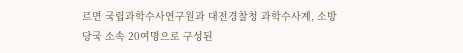르면 국립과학수사연구원과 대전경찰청 과학수사계, 소방 당국 소속 20여명으로 구성된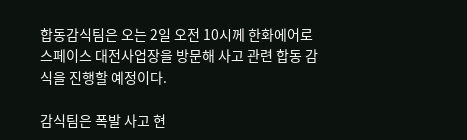합동감식팀은 오는 2일 오전 10시께 한화에어로스페이스 대전사업장을 방문해 사고 관련 합동 감식을 진행할 예정이다.

감식팀은 폭발 사고 현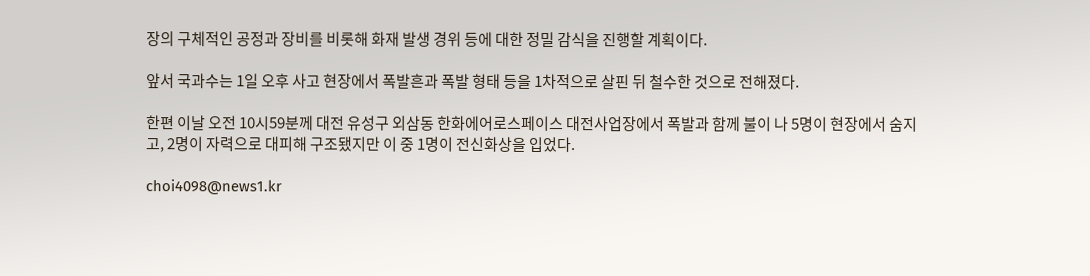장의 구체적인 공정과 장비를 비롯해 화재 발생 경위 등에 대한 정밀 감식을 진행할 계획이다.

앞서 국과수는 1일 오후 사고 현장에서 폭발흔과 폭발 형태 등을 1차적으로 살핀 뒤 철수한 것으로 전해졌다.

한편 이날 오전 10시59분께 대전 유성구 외삼동 한화에어로스페이스 대전사업장에서 폭발과 함께 불이 나 5명이 현장에서 숨지고, 2명이 자력으로 대피해 구조됐지만 이 중 1명이 전신화상을 입었다.

choi4098@news1.kr